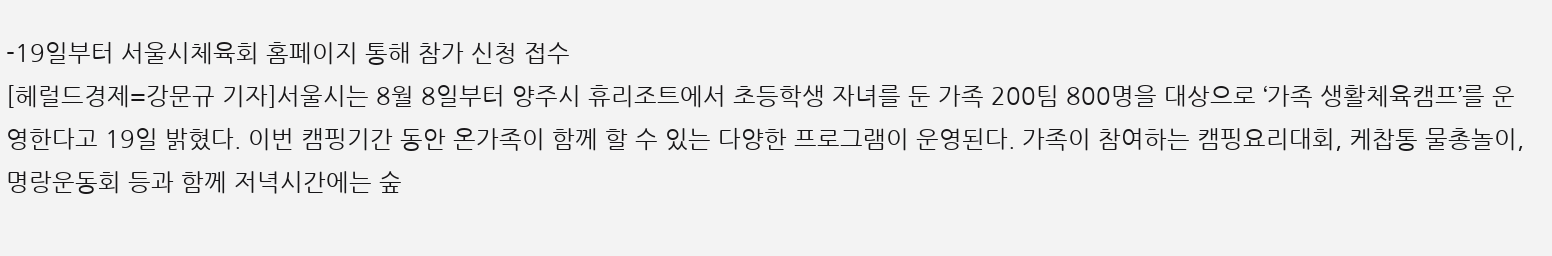-19일부터 서울시체육회 홈페이지 통해 참가 신청 접수
[헤럴드경제=강문규 기자]서울시는 8월 8일부터 양주시 휴리조트에서 초등학생 자녀를 둔 가족 200팀 800명을 대상으로 ‘가족 생활체육캠프’를 운영한다고 19일 밝혔다. 이번 캠핑기간 동안 온가족이 함께 할 수 있는 다양한 프로그램이 운영된다. 가족이 참여하는 캠핑요리대회, 케찹통 물총놀이, 명랑운동회 등과 함께 저녁시간에는 숲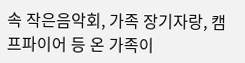속 작은음악회, 가족 장기자랑, 캠프파이어 등 온 가족이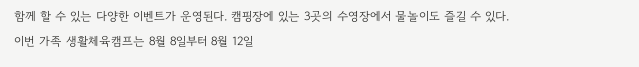함께 할 수 있는 다양한 이벤트가 운영된다. 캠핑장에 있는 3곳의 수영장에서 물놀이도 즐길 수 있다.
이번 가족 생활체육캠프는 8월 8일부터 8월 12일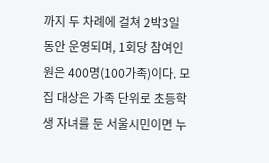까지 두 차례에 걸쳐 2박3일 동안 운영되며, 1회당 참여인원은 400명(100가족)이다. 모집 대상은 가족 단위로 초등학생 자녀를 둔 서울시민이면 누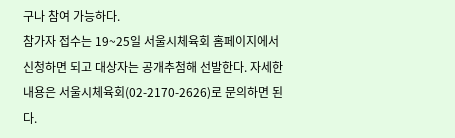구나 참여 가능하다.
참가자 접수는 19~25일 서울시체육회 홈페이지에서 신청하면 되고 대상자는 공개추첨해 선발한다. 자세한 내용은 서울시체육회(02-2170-2626)로 문의하면 된다.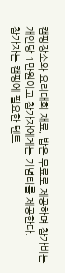캠핑장소와 요리대회 재료, 밥은 무료로 제공하며 참가비는 개인당 1만원이고 참가자에게는 기념티를 제공한다.
참가자는 캠핑에 필요한 텐트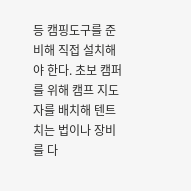등 캠핑도구를 준비해 직접 설치해야 한다. 초보 캠퍼를 위해 캠프 지도자를 배치해 텐트치는 법이나 장비를 다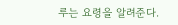루는 요령을 알려준다.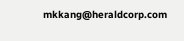mkkang@heraldcorp.com